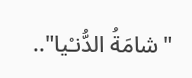"شامَةُ الدُّنـْيا"..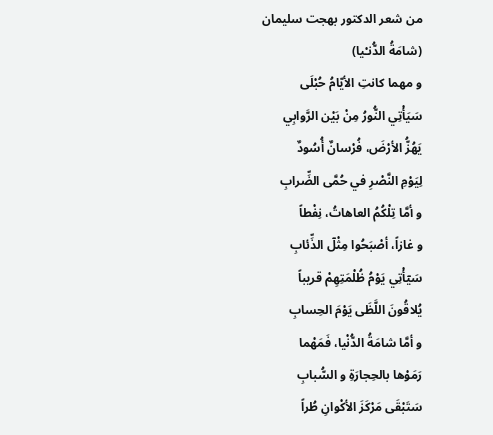من شعر الدكتور بهجت سليمان
(شامَةُ الدُّنـْيا)
و مهما كانتِ الأيّامُ حُبْلَى
سَيَأْتِي النُّورُ مِنْ بَيْن الرَّوابِي
يَهُزُّ الأرْضَ، فُرْسانٌ أُسُودٌ
لِيَوْمِ النَّصْرِ في حُمَّى الضِّرابِ
و أمَّا تِلْكُمُ العاهاتُ، نِفْطاً
و غازاً، أصْبَحُوا مِثْلٓ الذِّئابِ
سَيٓأْتِي يَوْمُ ظُلْمَتِهِمْ قريباً
يُلاقُونَ اللَّظَى يَوْمَ الحِسابِ
و أمَّا شامَةُ الدُّنْيا، فَمَهْما
رَمَوْها بالحِجارَةِ و السُّبابِ
سَتَبْقَى مَرْكَزَ الأكْوانِ طُراً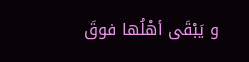و يَبْقَى أهْلُها فوقَ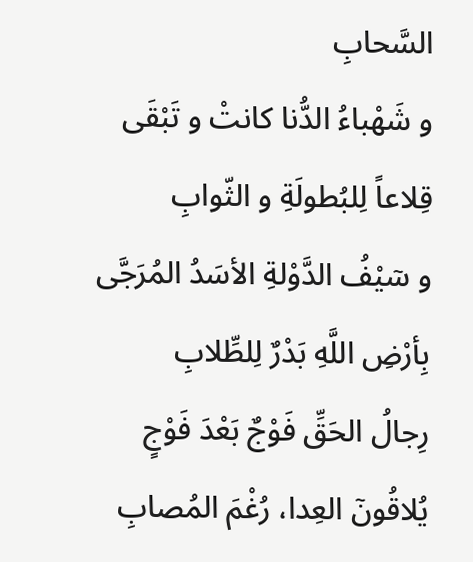السَّحابِ
و شَهْباءُ الدُّنا كانتْ و تَبْقَى
قِلاعاً لِلبُطولَةِ و الثّوابِ
و سٓيْفُ الدَّوْلةِ الأسَدُ المُرَجَّى
بِأرْضِ اللَّهِ بَدْرٌ لِلطِّلابِ
رِجالُ الحَقِّ فَوْجٌ بَعْدَ فَوْجٍ
يُلاقُونٓ العِدا، رُغْمَ المُصابِ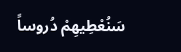سَنُعْطِيهِمْ دُروساً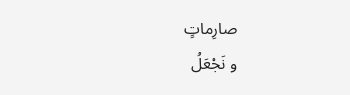صارِماتٍ
و نَجْعَلُ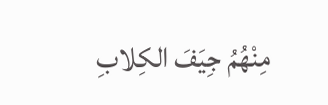مِنْهُمُ جِيَفَ الكِلابِ